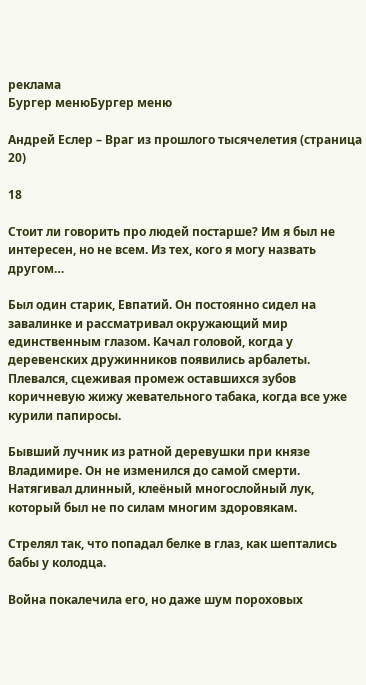реклама
Бургер менюБургер меню

Андрей Еслер – Враг из прошлого тысячелетия (страница 20)

18

Стоит ли говорить про людей постарше? Им я был не интересен, но не всем. Из тех, кого я могу назвать другом…

Был один старик, Евпатий. Он постоянно сидел на завалинке и рассматривал окружающий мир единственным глазом. Качал головой, когда у деревенских дружинников появились арбалеты. Плевался, сцеживая промеж оставшихся зубов коричневую жижу жевательного табака, когда все уже курили папиросы.

Бывший лучник из ратной деревушки при князе Владимире. Он не изменился до самой смерти. Натягивал длинный, клеёный многослойный лук, который был не по силам многим здоровякам.

Стрелял так, что попадал белке в глаз, как шептались бабы у колодца.

Война покалечила его, но даже шум пороховых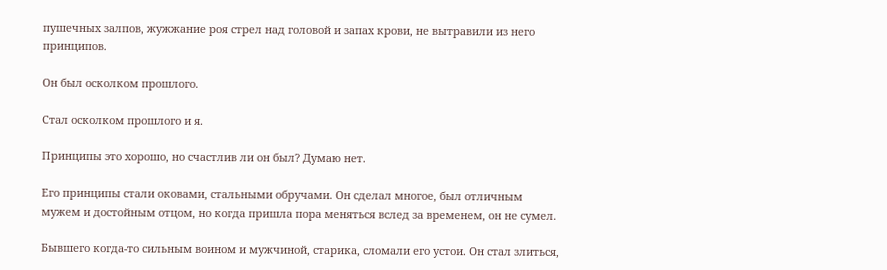пушечных залпов, жужжание роя стрел над головой и запах крови, не вытравили из него принципов.

Он был осколком прошлого.

Стал осколком прошлого и я.

Принципы это хорошо, но счастлив ли он был? Думаю нет.

Его принципы стали оковами, стальными обручами. Он сделал многое, был отличным мужем и достойным отцом, но когда пришла пора меняться вслед за временем, он не сумел.

Бывшего когда-то сильным воином и мужчиной, старика, сломали его устои. Он стал злиться,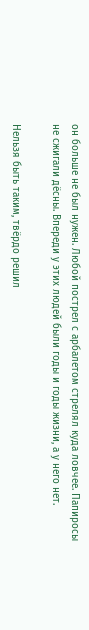он больше не был нужен. Любой пострел с арбалетом стрелял куда ловчее. Папиросы не сжигали дёсны. Впереди у этих людей были годы и годы жизни, а у него нет.

Нельзя быть таким, твёрдо решил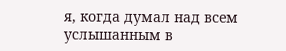я, когда думал над всем услышанным в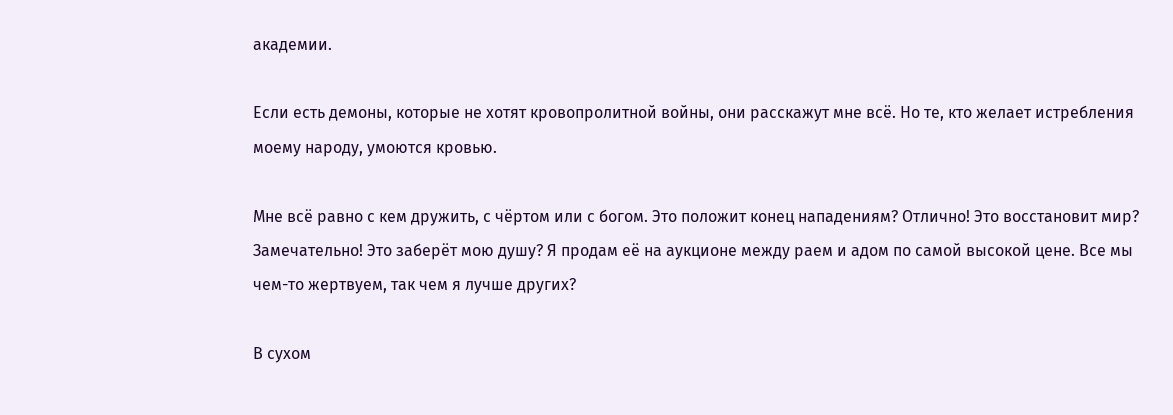академии.

Если есть демоны, которые не хотят кровопролитной войны, они расскажут мне всё. Но те, кто желает истребления моему народу, умоются кровью.

Мне всё равно с кем дружить, с чёртом или с богом. Это положит конец нападениям? Отлично! Это восстановит мир? Замечательно! Это заберёт мою душу? Я продам её на аукционе между раем и адом по самой высокой цене. Все мы чем-то жертвуем, так чем я лучше других?

В сухом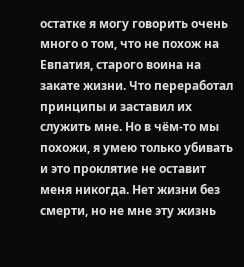остатке я могу говорить очень много о том, что не похож на Евпатия, старого воина на закате жизни. Что переработал принципы и заставил их служить мне. Но в чём-то мы похожи, я умею только убивать и это проклятие не оставит меня никогда. Нет жизни без смерти, но не мне эту жизнь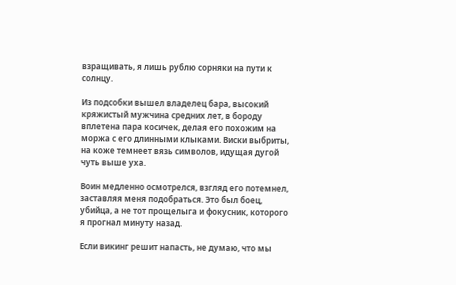взращивать, я лишь рублю сорняки на пути к солнцу.

Из подсобки вышел владелец бара, высокий кряжистый мужчина средних лет, в бороду вплетена пара косичек, делая его похожим на моржа с его длинными клыками. Виски выбриты, на коже темнеет вязь символов, идущая дугой чуть выше уха.

Воин медленно осмотрелся, взгляд его потемнел, заставляя меня подобраться. Это был боец, убийца, а не тот прощелыга и фокусник, которого я прогнал минуту назад.

Если викинг решит напасть, не думаю, что мы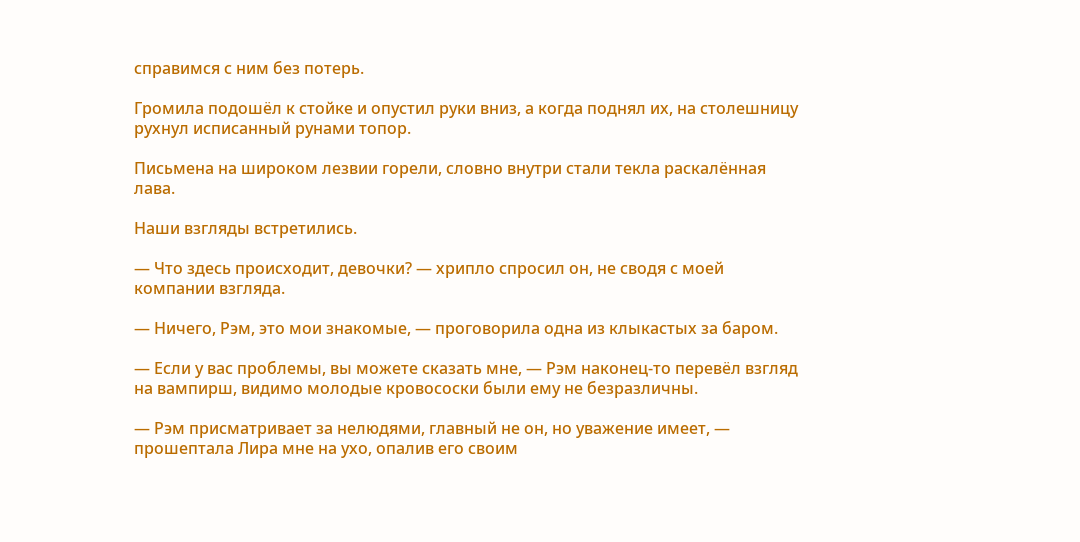справимся с ним без потерь.

Громила подошёл к стойке и опустил руки вниз, а когда поднял их, на столешницу рухнул исписанный рунами топор.

Письмена на широком лезвии горели, словно внутри стали текла раскалённая лава.

Наши взгляды встретились.

— Что здесь происходит, девочки? — хрипло спросил он, не сводя с моей компании взгляда.

— Ничего, Рэм, это мои знакомые, — проговорила одна из клыкастых за баром.

— Если у вас проблемы, вы можете сказать мне, — Рэм наконец-то перевёл взгляд на вампирш, видимо молодые кровососки были ему не безразличны.

— Рэм присматривает за нелюдями, главный не он, но уважение имеет, — прошептала Лира мне на ухо, опалив его своим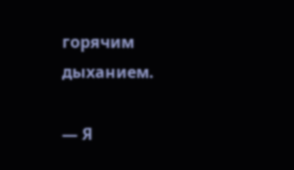горячим дыханием.

— Я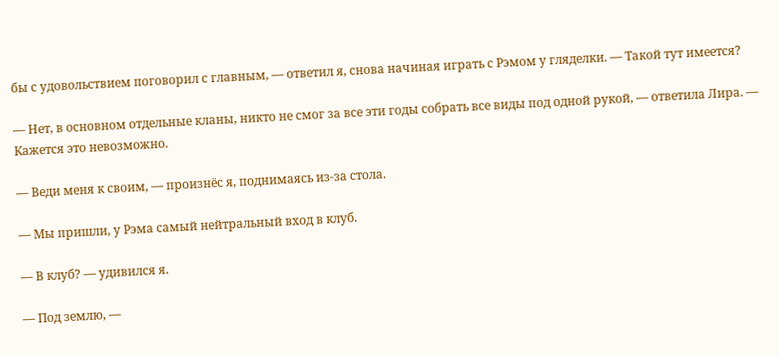бы с удовольствием поговорил с главным, — ответил я, снова начиная играть с Рэмом у гляделки. — Такой тут имеется?

— Нет, в основном отдельные кланы, никто не смог за все эти годы собрать все виды под одной рукой, — ответила Лира. — Кажется это невозможно.

— Веди меня к своим, — произнёс я, поднимаясь из-за стола.

— Мы пришли, у Рэма самый нейтральный вход в клуб.

— В клуб? — удивился я.

— Под землю, —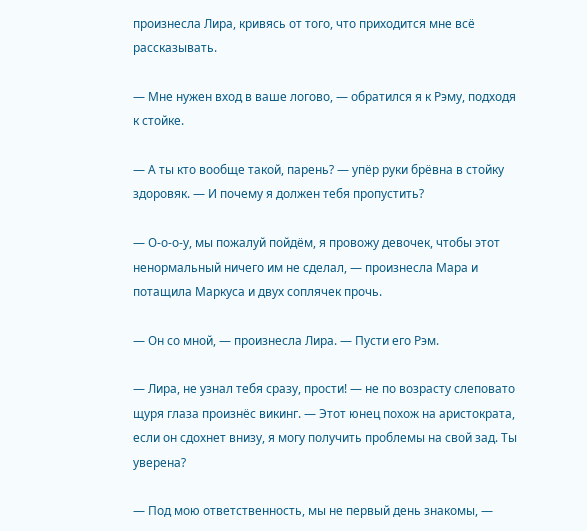произнесла Лира, кривясь от того, что приходится мне всё рассказывать.

— Мне нужен вход в ваше логово, — обратился я к Рэму, подходя к стойке.

— А ты кто вообще такой, парень? — упёр руки брёвна в стойку здоровяк. — И почему я должен тебя пропустить?

— О-о-о-у, мы пожалуй пойдём, я провожу девочек, чтобы этот ненормальный ничего им не сделал, — произнесла Мара и потащила Маркуса и двух соплячек прочь.

— Он со мной, — произнесла Лира. — Пусти его Рэм.

— Лира, не узнал тебя сразу, прости! — не по возрасту слеповато щуря глаза произнёс викинг. — Этот юнец похож на аристократа, если он сдохнет внизу, я могу получить проблемы на свой зад. Ты уверена?

— Под мою ответственность, мы не первый день знакомы, —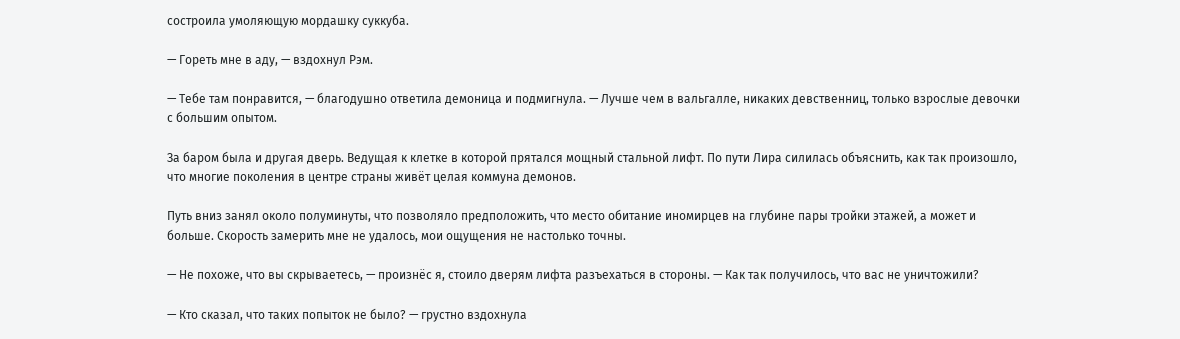состроила умоляющую мордашку суккуба.

— Гореть мне в аду, — вздохнул Рэм.

— Тебе там понравится, — благодушно ответила демоница и подмигнула. — Лучше чем в вальгалле, никаких девственниц, только взрослые девочки с большим опытом.

За баром была и другая дверь. Ведущая к клетке в которой прятался мощный стальной лифт. По пути Лира силилась объяснить, как так произошло, что многие поколения в центре страны живёт целая коммуна демонов.

Путь вниз занял около полуминуты, что позволяло предположить, что место обитание иномирцев на глубине пары тройки этажей, а может и больше. Скорость замерить мне не удалось, мои ощущения не настолько точны.

— Не похоже, что вы скрываетесь, — произнёс я, стоило дверям лифта разъехаться в стороны. — Как так получилось, что вас не уничтожили?

— Кто сказал, что таких попыток не было? — грустно вздохнула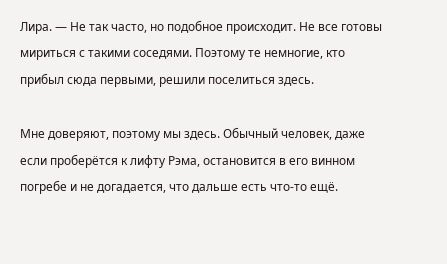Лира. — Не так часто, но подобное происходит. Не все готовы мириться с такими соседями. Поэтому те немногие, кто прибыл сюда первыми, решили поселиться здесь.

Мне доверяют, поэтому мы здесь. Обычный человек, даже если проберётся к лифту Рэма, остановится в его винном погребе и не догадается, что дальше есть что-то ещё.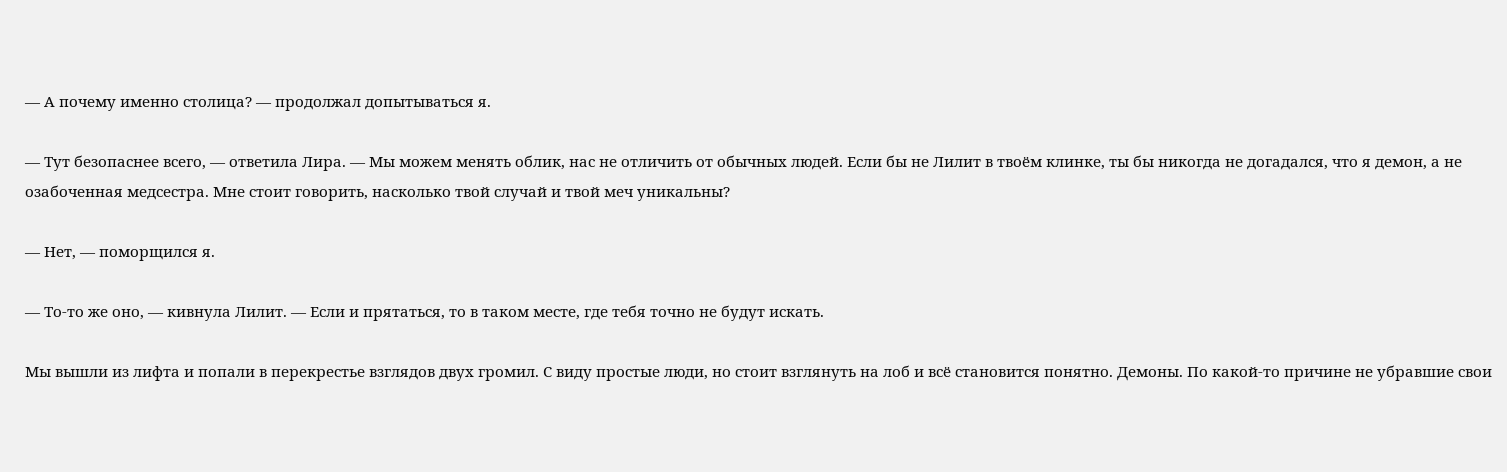— А почему именно столица? — продолжал допытываться я.

— Тут безопаснее всего, — ответила Лира. — Мы можем менять облик, нас не отличить от обычных людей. Если бы не Лилит в твоём клинке, ты бы никогда не догадался, что я демон, а не озабоченная медсестра. Мне стоит говорить, насколько твой случай и твой меч уникальны?

— Нет, — поморщился я.

— То-то же оно, — кивнула Лилит. — Если и прятаться, то в таком месте, где тебя точно не будут искать.

Мы вышли из лифта и попали в перекрестье взглядов двух громил. С виду простые люди, но стоит взглянуть на лоб и всё становится понятно. Демоны. По какой-то причине не убравшие свои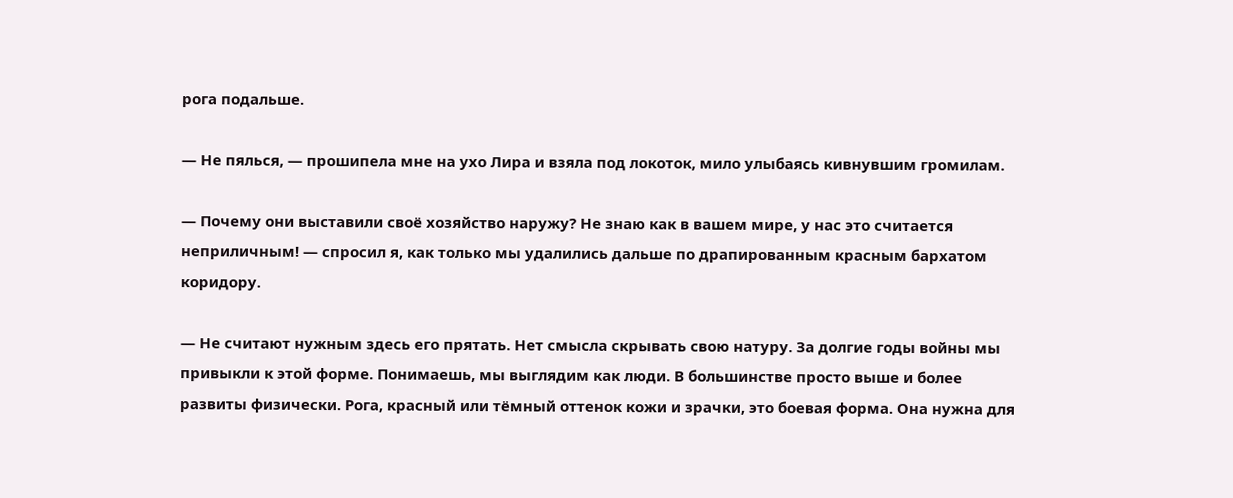рога подальше.

— Не пялься, — прошипела мне на ухо Лира и взяла под локоток, мило улыбаясь кивнувшим громилам.

— Почему они выставили своё хозяйство наружу? Не знаю как в вашем мире, у нас это считается неприличным! — спросил я, как только мы удалились дальше по драпированным красным бархатом коридору.

— Не считают нужным здесь его прятать. Нет смысла скрывать свою натуру. За долгие годы войны мы привыкли к этой форме. Понимаешь, мы выглядим как люди. В большинстве просто выше и более развиты физически. Рога, красный или тёмный оттенок кожи и зрачки, это боевая форма. Она нужна для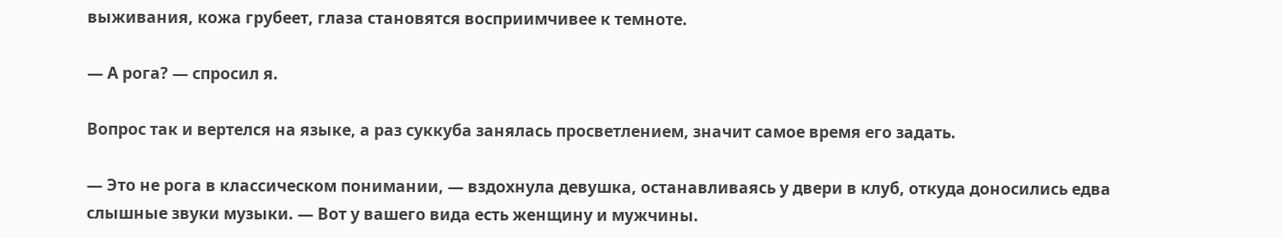выживания, кожа грубеет, глаза становятся восприимчивее к темноте.

— А рога? — спросил я.

Вопрос так и вертелся на языке, а раз суккуба занялась просветлением, значит самое время его задать.

— Это не рога в классическом понимании, — вздохнула девушка, останавливаясь у двери в клуб, откуда доносились едва слышные звуки музыки. — Вот у вашего вида есть женщину и мужчины.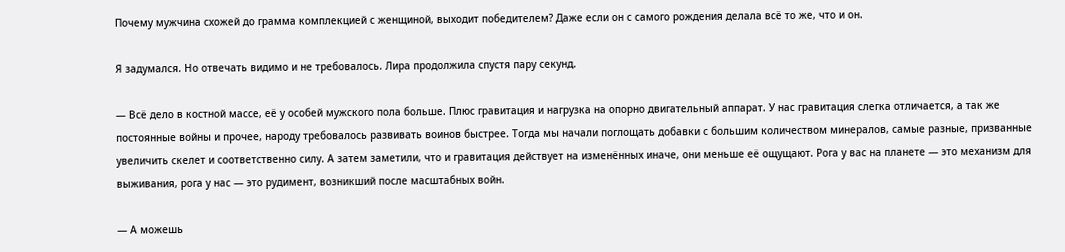Почему мужчина схожей до грамма комплекцией с женщиной, выходит победителем? Даже если он с самого рождения делала всё то же, что и он.

Я задумался. Но отвечать видимо и не требовалось. Лира продолжила спустя пару секунд.

— Всё дело в костной массе, её у особей мужского пола больше. Плюс гравитация и нагрузка на опорно двигательный аппарат. У нас гравитация слегка отличается, а так же постоянные войны и прочее, народу требовалось развивать воинов быстрее. Тогда мы начали поглощать добавки с большим количеством минералов, самые разные, призванные увеличить скелет и соответственно силу. А затем заметили, что и гравитация действует на изменённых иначе, они меньше её ощущают. Рога у вас на планете — это механизм для выживания, рога у нас — это рудимент, возникший после масштабных войн.

— А можешь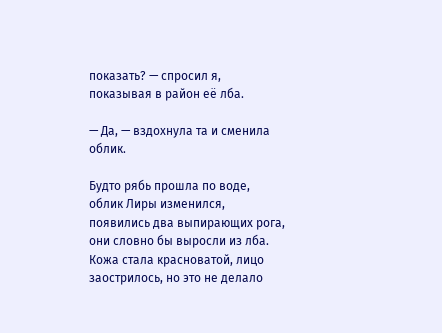показать? — спросил я, показывая в район её лба.

— Да, — вздохнула та и сменила облик.

Будто рябь прошла по воде, облик Лиры изменился, появились два выпирающих рога, они словно бы выросли из лба. Кожа стала красноватой, лицо заострилось, но это не делало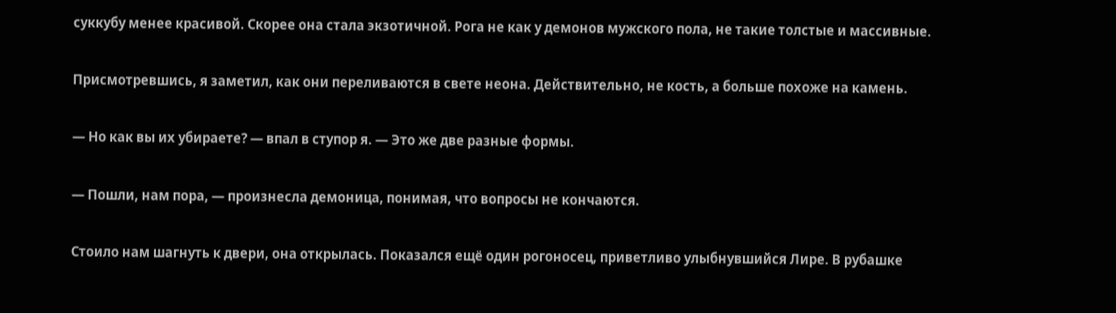суккубу менее красивой. Скорее она стала экзотичной. Рога не как у демонов мужского пола, не такие толстые и массивные.

Присмотревшись, я заметил, как они переливаются в свете неона. Действительно, не кость, а больше похоже на камень.

— Но как вы их убираете? — впал в ступор я. — Это же две разные формы.

— Пошли, нам пора, — произнесла демоница, понимая, что вопросы не кончаются.

Стоило нам шагнуть к двери, она открылась. Показался ещё один рогоносец, приветливо улыбнувшийся Лире. В рубашке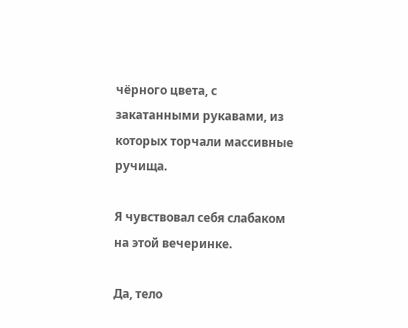чёрного цвета, с закатанными рукавами, из которых торчали массивные ручища.

Я чувствовал себя слабаком на этой вечеринке.

Да, тело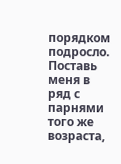порядком подросло. Поставь меня в ряд с парнями того же возраста,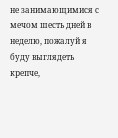не занимающимися с мечом шесть дней в неделю, пожалуй я буду выглядеть крепче,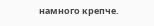намного крепче.